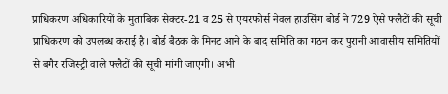प्राधिकरण अधिकारियों के मुताबिक सेक्टर-21 व 25 से एयरफोर्स नेवल हाउसिंग बोर्ड ने 729 ऐसे फ्लैटों की सूची प्राधिकरण को उपलब्ध कराई है। बोर्ड बैठक के मिनट आने के बाद समिति का गठन कर पुरानी आवासीय समितियों से बगैर रजिस्ट्री वाले फ्लैटों की सूची मांगी जाएगी। अभी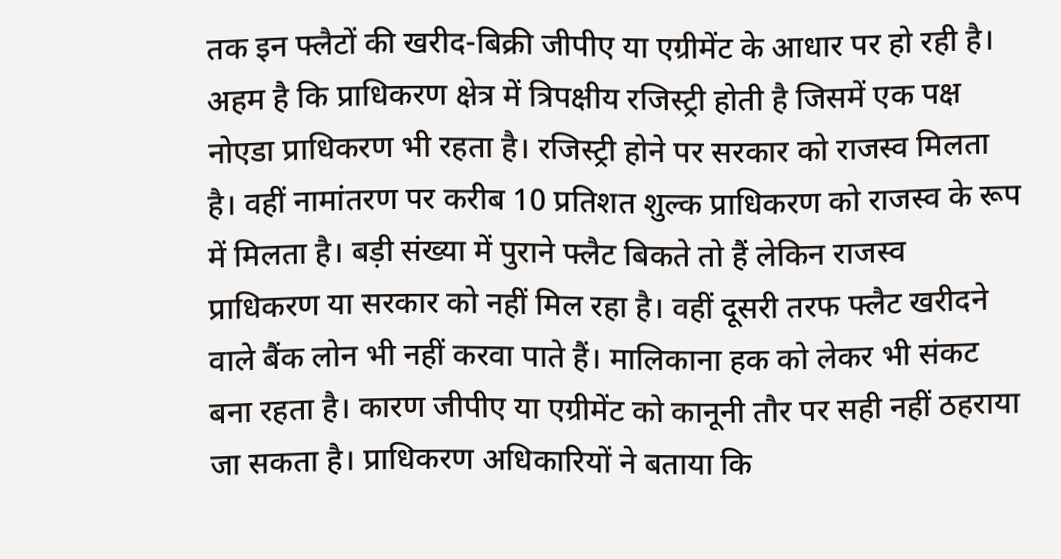तक इन फ्लैटों की खरीद-बिक्री जीपीए या एग्रीमेंट के आधार पर हो रही है।
अहम है कि प्राधिकरण क्षेत्र में त्रिपक्षीय रजिस्ट्री होती है जिसमें एक पक्ष नोएडा प्राधिकरण भी रहता है। रजिस्ट्री होने पर सरकार को राजस्व मिलता है। वहीं नामांतरण पर करीब 10 प्रतिशत शुल्क प्राधिकरण को राजस्व के रूप में मिलता है। बड़ी संख्या में पुराने फ्लैट बिकते तो हैं लेकिन राजस्व प्राधिकरण या सरकार को नहीं मिल रहा है। वहीं दूसरी तरफ फ्लैट खरीदने वाले बैंक लोन भी नहीं करवा पाते हैं। मालिकाना हक को लेकर भी संकट बना रहता है। कारण जीपीए या एग्रीमेंट को कानूनी तौर पर सही नहीं ठहराया जा सकता है। प्राधिकरण अधिकारियों ने बताया कि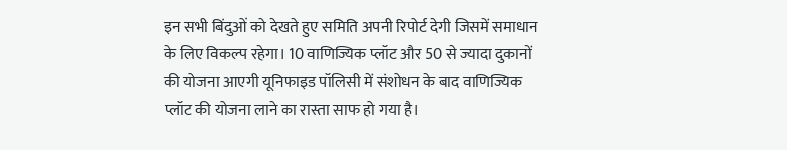इन सभी बिंदुओं को देखते हुए समिति अपनी रिपोर्ट देगी जिसमें समाधान के लिए विकल्प रहेगा। 10 वाणिज्यिक प्लॉट और 50 से ज्यादा दुकानों की योजना आएगी यूनिफाइड पॉलिसी में संशोधन के बाद वाणिज्यिक प्लॉट की योजना लाने का रास्ता साफ हो गया है।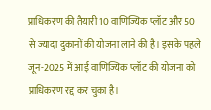प्राधिकरण की तैयारी 10 वाणिज्यिक प्लॉट और 50 से ज्यादा दुकानों की योजना लाने की है। इसके पहले जून-2025 में आई वाणिज्यिक प्लॉट की योजना को प्राधिकरण रद्द कर चुका है।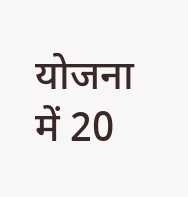योजना में 20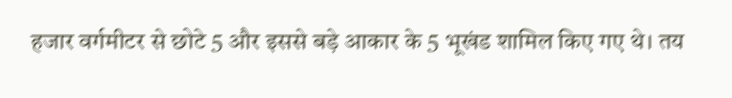हजार वर्गमीटर से छोटे 5 और इससे बड़े आकार के 5 भूखंड शामिल किए गए थे। तय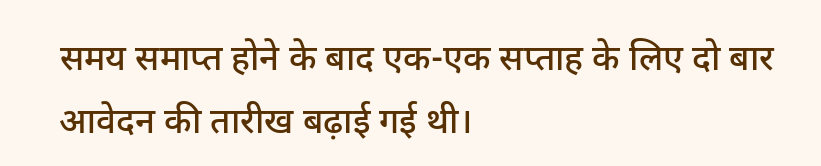समय समाप्त होने के बाद एक-एक सप्ताह के लिए दो बार आवेदन की तारीख बढ़ाई गई थी।